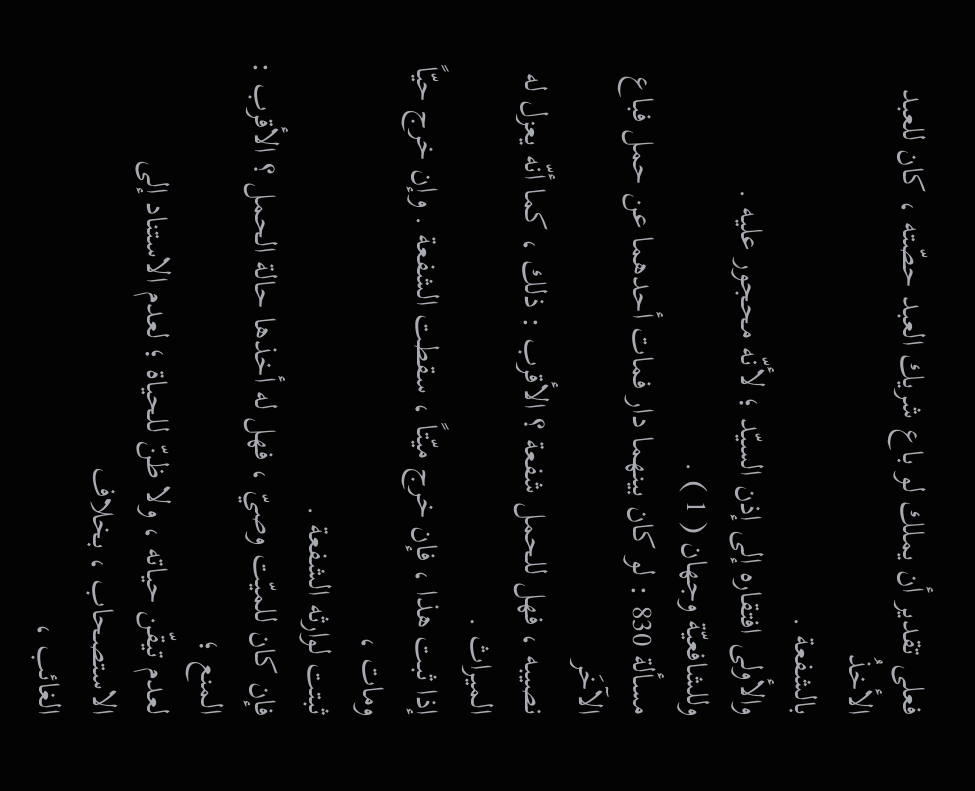فعلى تقدير أن يملك لو باع شريك العبد حصّته ، كان للعبد الأخذُ
بالشفعة .
والأولى افتقاره إلى إذن السيّد ؛ لأنّه محجور عليه .
وللشافعيّة وجهان ( 1 ) .
مسألة 830 : لو كان بينهما دار فمات أحدهما عن حمل فباع الآخَر
نصيبه ، فهل للحمل شفعة ؟ الأقرب : ذلك ، كما أنّه يعزل له الميراث .
إذا ثبت هذا ، فإن خرج ميّتاً ، سقطت الشفعة . وإن خرج حيّاً ومات ،
ثبتت لوارثه الشفعة .
فإن كان للميّت وصيّ ، فهل له أخذها حالة الحمل ؟ الأقرب : المنع ؛
لعدم تيقّن حياته ، ولا ظنّ للحياة ؛ لعدم الاستناد إلى الاستصحاب ، بخلاف
الغائب ،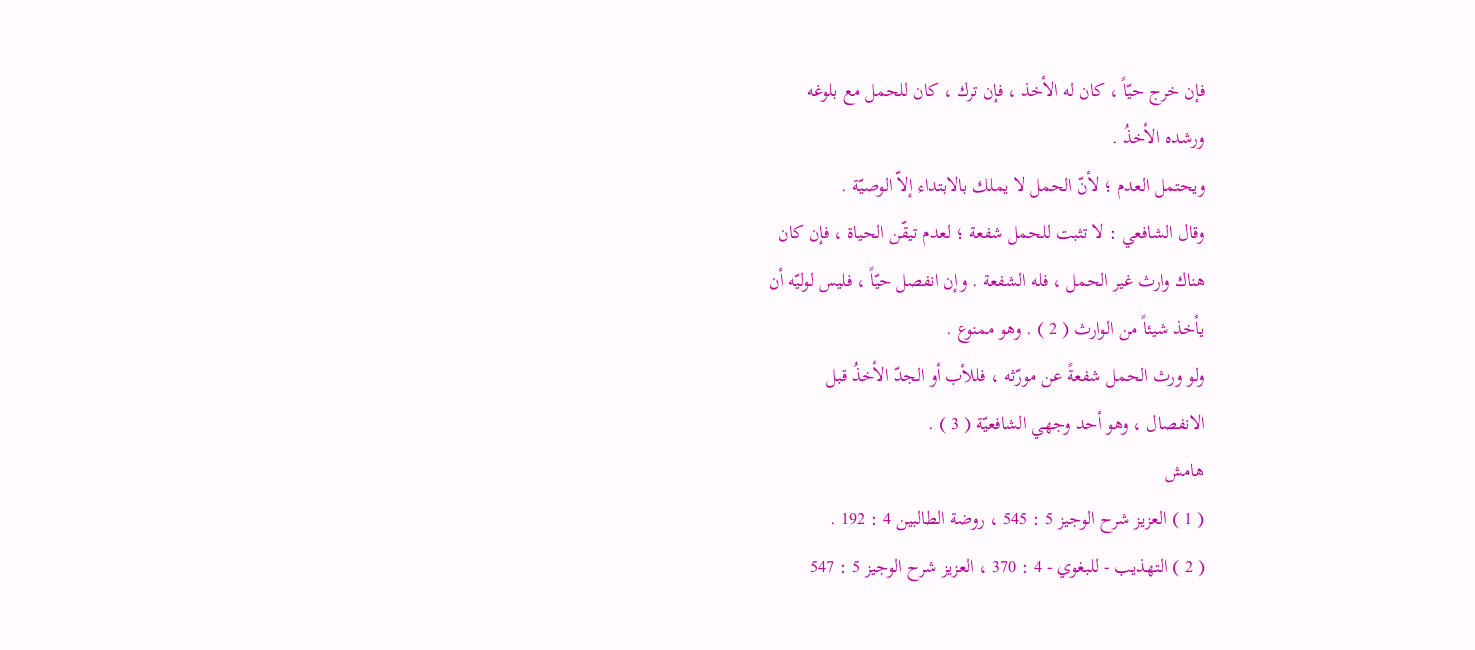فإن خرج حيّاً ، كان له الأخذ ، فإن ترك ، كان للحمل مع بلوغه
ورشده الأخذُ .
ويحتمل العدم ؛ لأنّ الحمل لا يملك بالابتداء إلاّ الوصيّة .
وقال الشافعي : لا تثبت للحمل شفعة ؛ لعدم تيقّن الحياة ، فإن كان
هناك وارث غير الحمل ، فله الشفعة . وإن انفصل حيّاً ، فليس لوليّه أن
يأخذ شيئاً من الوارث ( 2 ) . وهو ممنوع .
ولو ورث الحمل شفعةً عن مورّثه ، فللأب أو الجدّ الأخذُ قبل
الانفصال ، وهو أحد وجهي الشافعيّة ( 3 ) .
هامش
( 1 ) العزيز شرح الوجيز 5 : 545 ، روضة الطالبين 4 : 192 .
( 2 ) التهذيب - للبغوي - 4 : 370 ، العزيز شرح الوجيز 5 : 547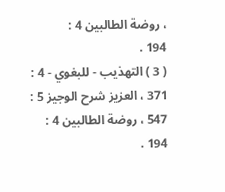، روضة الطالبين 4 :
194 .
( 3 ) التهذيب - للبغوي - 4 : 371 ، العزيز شرح الوجيز 5 : 547 ، روضة الطالبين 4 :
194 .